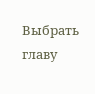Выбрать главу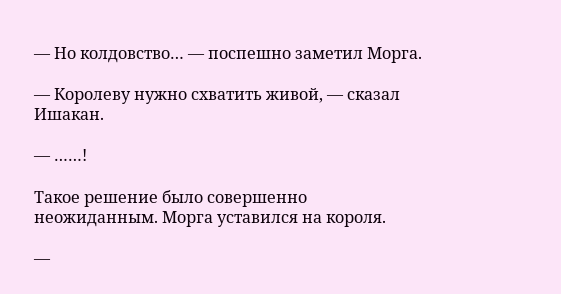— Но колдовство… — поспешно заметил Морга.

— Королеву нужно схватить живой, — сказал Ишакан.

— ……!

Такое решение было совершенно неожиданным. Морга уставился на короля.

—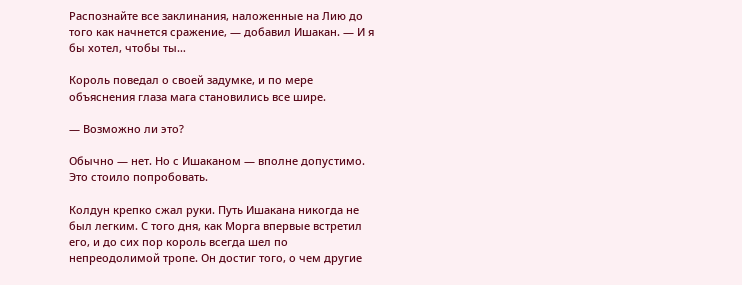Распознайте все заклинания, наложенные на Лию до того как начнется сражение, — добавил Ишакан. — И я бы хотел, чтобы ты…

Король поведал о своей задумке, и по мере объяснения глаза мага становились все шире.

— Возможно ли это?

Обычно — нет. Но с Ишаканом — вполне допустимо. Это стоило попробовать.

Колдун крепко сжал руки. Путь Ишакана никогда не был легким. С того дня, как Морга впервые встретил его, и до сих пор король всегда шел по непреодолимой тропе. Он достиг того, о чем другие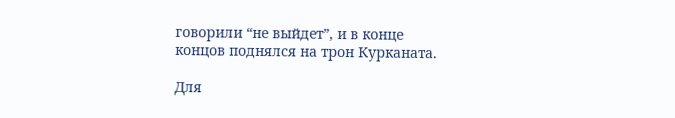говорили “не выйдет”, и в конце концов поднялся на трон Курканата.

Для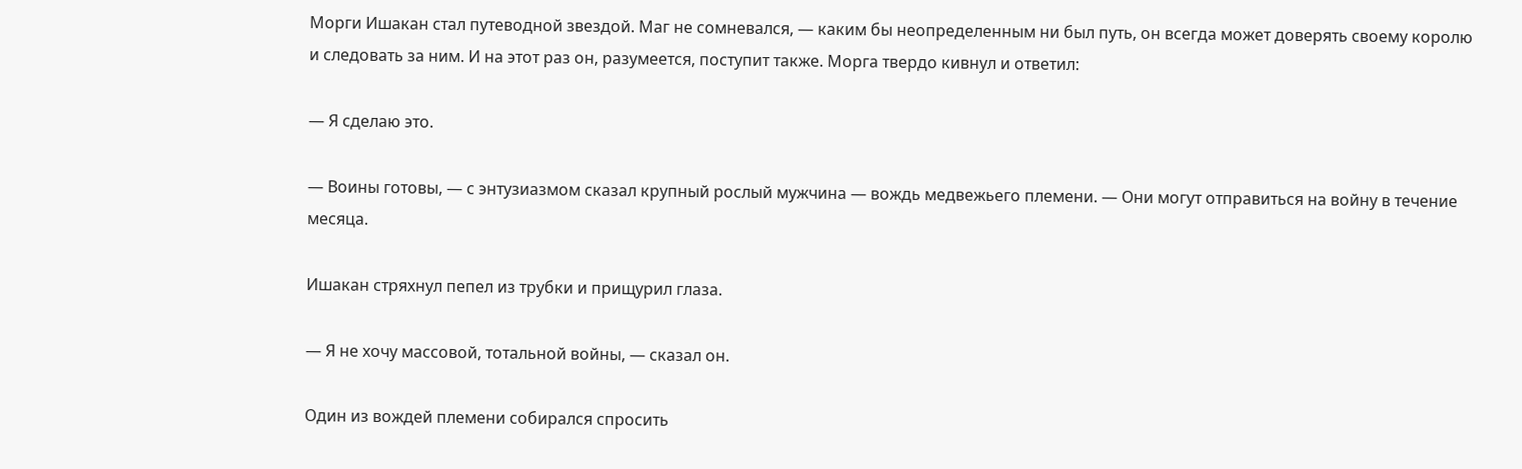Морги Ишакан стал путеводной звездой. Маг не сомневался, — каким бы неопределенным ни был путь, он всегда может доверять своему королю и следовать за ним. И на этот раз он, разумеется, поступит также. Морга твердо кивнул и ответил:

— Я сделаю это.

— Воины готовы, — с энтузиазмом сказал крупный рослый мужчина — вождь медвежьего племени. — Они могут отправиться на войну в течение месяца.

Ишакан стряхнул пепел из трубки и прищурил глаза.

— Я не хочу массовой, тотальной войны, — сказал он.

Один из вождей племени собирался спросить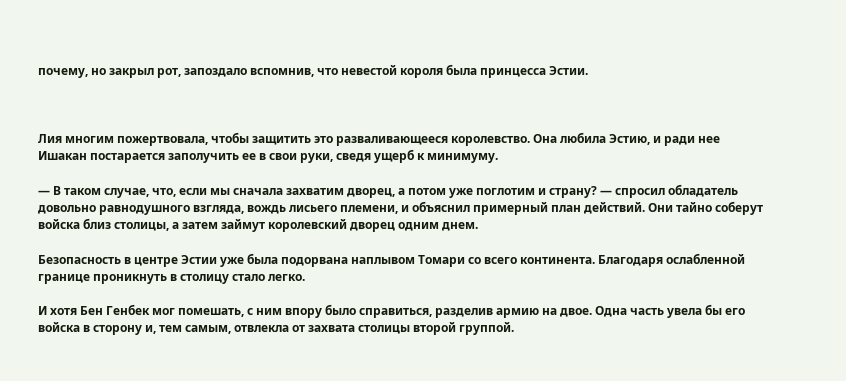почему, но закрыл рот, запоздало вспомнив, что невестой короля была принцесса Эстии.



Лия многим пожертвовала, чтобы защитить это разваливающееся королевство. Она любила Эстию, и ради нее Ишакан постарается заполучить ее в свои руки, сведя ущерб к минимуму.

— В таком случае, что, если мы сначала захватим дворец, а потом уже поглотим и страну? — спросил обладатель довольно равнодушного взгляда, вождь лисьего племени, и объяснил примерный план действий. Они тайно соберут войска близ столицы, а затем займут королевский дворец одним днем.

Безопасность в центре Эстии уже была подорвана наплывом Томари со всего континента. Благодаря ослабленной границе проникнуть в столицу стало легко.

И хотя Бен Генбек мог помешать, с ним впору было справиться, разделив армию на двое. Одна часть увела бы его войска в сторону и, тем самым, отвлекла от захвата столицы второй группой.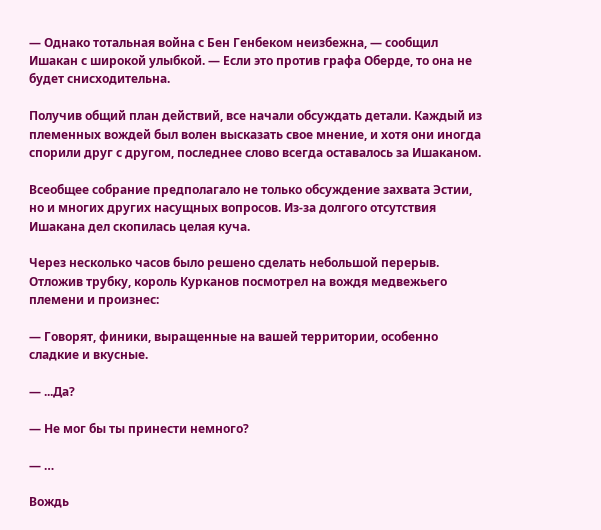— Однако тотальная война с Бен Генбеком неизбежна, — сообщил Ишакан с широкой улыбкой. — Если это против графа Оберде, то она не будет снисходительна.

Получив общий план действий, все начали обсуждать детали. Каждый из племенных вождей был волен высказать свое мнение, и хотя они иногда спорили друг с другом, последнее слово всегда оставалось за Ишаканом.

Всеобщее собрание предполагало не только обсуждение захвата Эстии, но и многих других насущных вопросов. Из-за долгого отсутствия Ишакана дел скопилась целая куча.

Через несколько часов было решено сделать небольшой перерыв. Отложив трубку, король Курканов посмотрел на вождя медвежьего племени и произнес:

— Говорят, финики, выращенные на вашей территории, особенно сладкие и вкусные.

— ...Да?

— Не мог бы ты принести немного?

— …

Вождь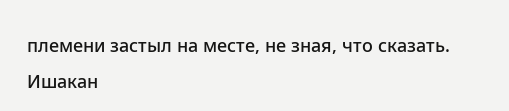племени застыл на месте, не зная, что сказать. Ишакан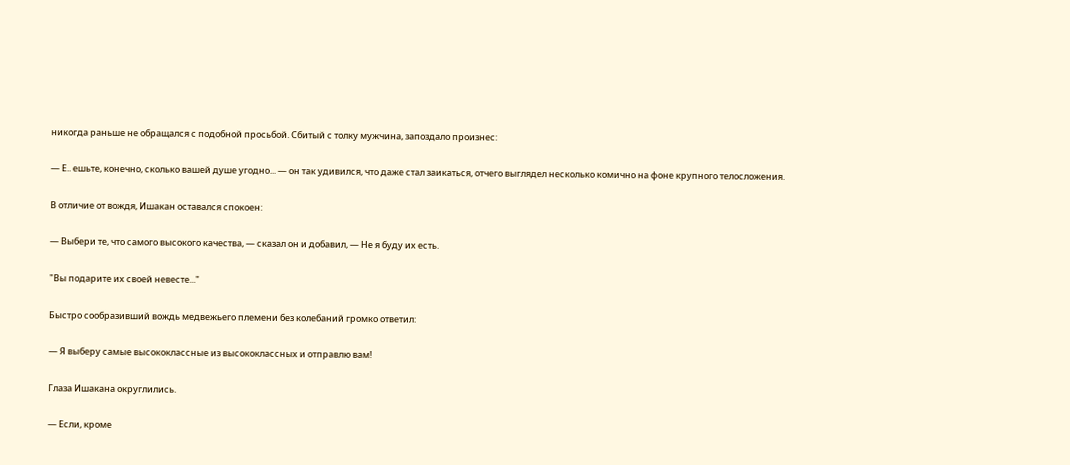никогда раньше не обращался с подобной просьбой. Сбитый с толку мужчина, запоздало произнес:

— Е.. ешьте, конечно, сколько вашей душе угодно... — он так удивился, что даже стал заикаться, отчего выглядел несколько комично на фоне крупного телосложения.

В отличие от вождя, Ишакан оставался спокоен:

— Выбери те, что самого высокого качества, — сказал он и добавил, — Не я буду их есть.

"Вы подарите их своей невесте..."

Быстро сообразивший вождь медвежьего племени без колебаний громко ответил:

— Я выберу самые высококлассные из высококлассных и отправлю вам!

Глаза Ишакана округлились.

— Если, кроме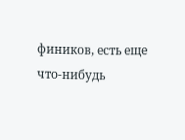фиников, есть еще что-нибудь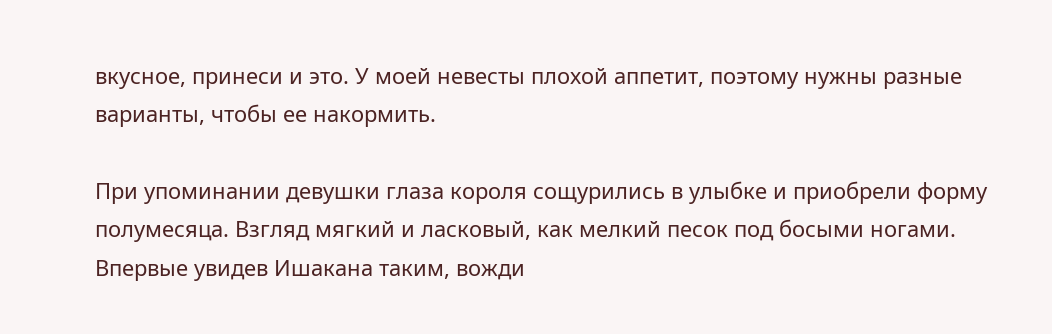вкусное, принеси и это. У моей невесты плохой аппетит, поэтому нужны разные варианты, чтобы ее накормить.

При упоминании девушки глаза короля сощурились в улыбке и приобрели форму полумесяца. Взгляд мягкий и ласковый, как мелкий песок под босыми ногами. Впервые увидев Ишакана таким, вожди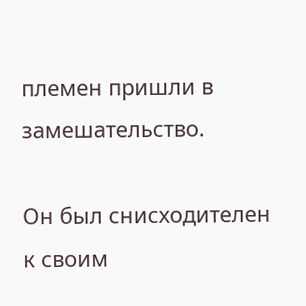племен пришли в замешательство.

Он был снисходителен к своим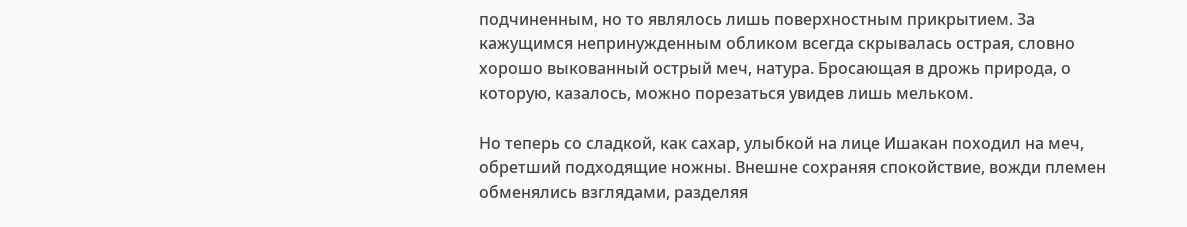подчиненным, но то являлось лишь поверхностным прикрытием. За кажущимся непринужденным обликом всегда скрывалась острая, словно хорошо выкованный острый меч, натура. Бросающая в дрожь природа, о которую, казалось, можно порезаться увидев лишь мельком.

Но теперь со сладкой, как сахар, улыбкой на лице Ишакан походил на меч, обретший подходящие ножны. Внешне сохраняя спокойствие, вожди племен обменялись взглядами, разделяя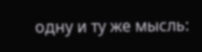одну и ту же мысль: